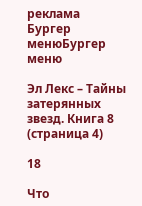реклама
Бургер менюБургер меню

Эл Лекс – Тайны затерянных звезд. Книга 8 (страница 4)

18

Что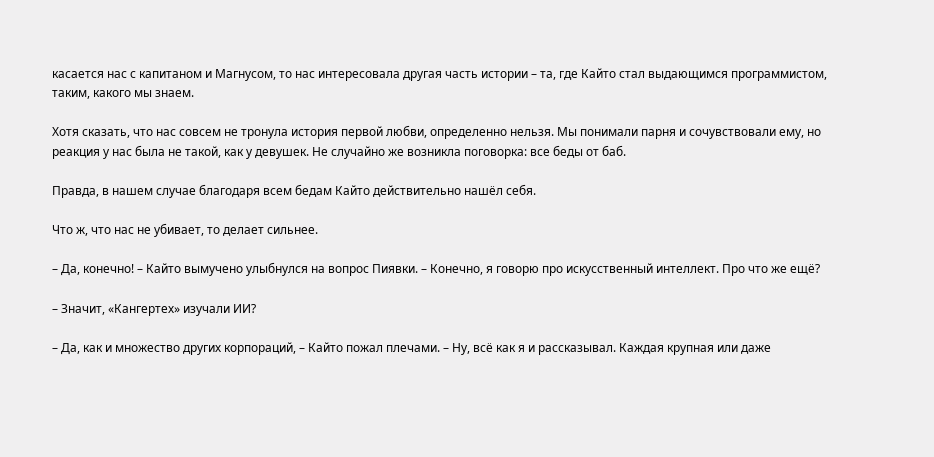касается нас с капитаном и Магнусом, то нас интересовала другая часть истории – та, где Кайто стал выдающимся программистом, таким, какого мы знаем.

Хотя сказать, что нас совсем не тронула история первой любви, определенно нельзя. Мы понимали парня и сочувствовали ему, но реакция у нас была не такой, как у девушек. Не случайно же возникла поговорка: все беды от баб.

Правда, в нашем случае благодаря всем бедам Кайто действительно нашёл себя.

Что ж, что нас не убивает, то делает сильнее.

– Да, конечно! – Кайто вымучено улыбнулся на вопрос Пиявки. – Конечно, я говорю про искусственный интеллект. Про что же ещё?

– Значит, «Кангертех» изучали ИИ?

– Да, как и множество других корпораций, – Кайто пожал плечами. – Ну, всё как я и рассказывал. Каждая крупная или даже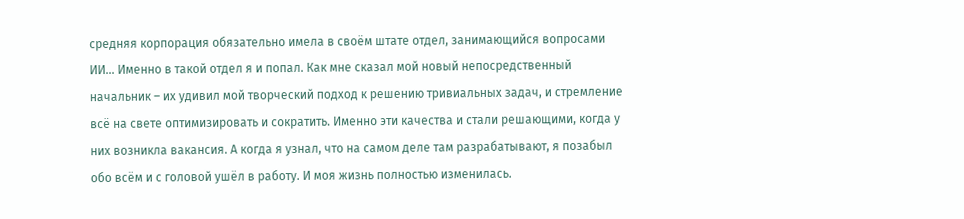средняя корпорация обязательно имела в своём штате отдел, занимающийся вопросами ИИ… Именно в такой отдел я и попал. Как мне сказал мой новый непосредственный начальник – их удивил мой творческий подход к решению тривиальных задач, и стремление всё на свете оптимизировать и сократить. Именно эти качества и стали решающими, когда у них возникла вакансия. А когда я узнал, что на самом деле там разрабатывают, я позабыл обо всём и с головой ушёл в работу. И моя жизнь полностью изменилась.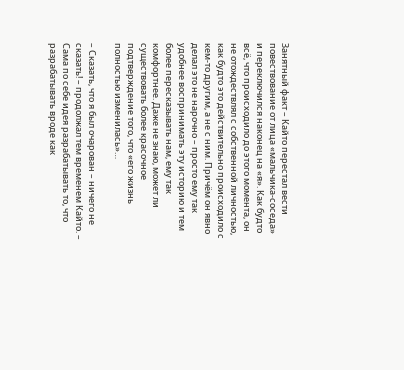Занятный факт – Кайто перестал вести повествование от лица «мальчика-соседа» и переключился наконец на «я». Как будто всё, что происходило до этого момента, он не отождествлял с собственной личностью, как будто это действительно происходило с кем-то другим, а не с ним. Причём он явно делал это не нарочно – просто ему так удобнее воспринимать эту историю и тем более пересказывать нам, ему так комфортнее. Даже не знаю, может ли существовать более красочное подтверждение того, что «его жизнь полностью изменилась»…

– Сказать, что я был очарован – ничего не сказать! – продолжал тем временем Кайто. – Сама по себе идея разрабатывать то, что разрабатывать вроде как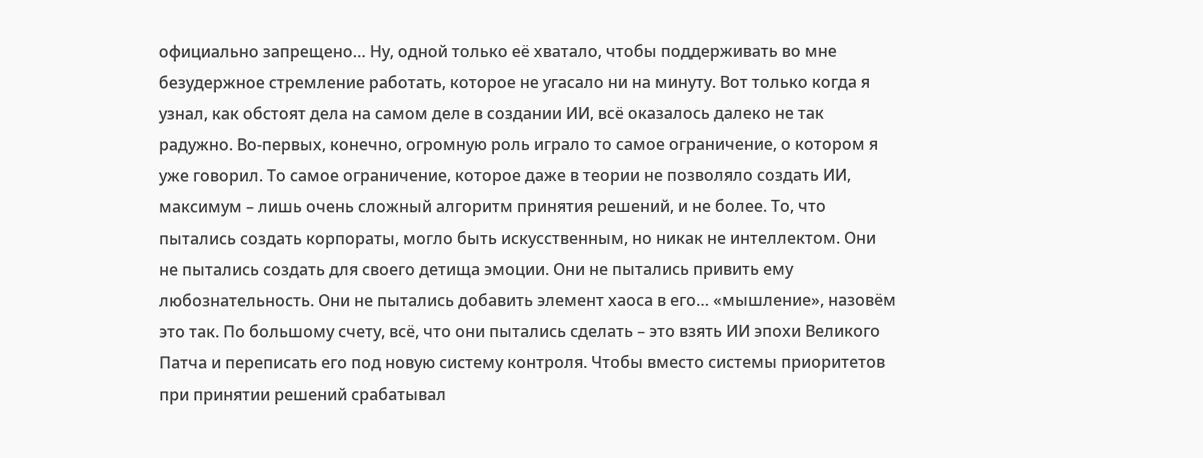официально запрещено… Ну, одной только её хватало, чтобы поддерживать во мне безудержное стремление работать, которое не угасало ни на минуту. Вот только когда я узнал, как обстоят дела на самом деле в создании ИИ, всё оказалось далеко не так радужно. Во-первых, конечно, огромную роль играло то самое ограничение, о котором я уже говорил. То самое ограничение, которое даже в теории не позволяло создать ИИ, максимум – лишь очень сложный алгоритм принятия решений, и не более. То, что пытались создать корпораты, могло быть искусственным, но никак не интеллектом. Они не пытались создать для своего детища эмоции. Они не пытались привить ему любознательность. Они не пытались добавить элемент хаоса в его… «мышление», назовём это так. По большому счету, всё, что они пытались сделать – это взять ИИ эпохи Великого Патча и переписать его под новую систему контроля. Чтобы вместо системы приоритетов при принятии решений срабатывал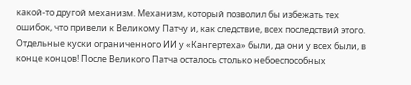какой-то другой механизм. Механизм, который позволил бы избежать тех ошибок, что привели к Великому Патчу и, как следствие, всех последствий этого. Отдельные куски ограниченного ИИ у «Кангертеха» были, да они у всех были, в конце концов! После Великого Патча осталось столько небоеспособных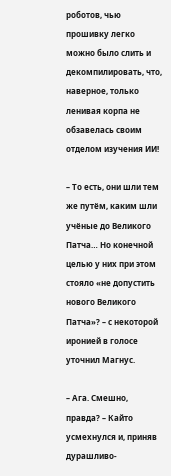роботов, чью прошивку легко можно было слить и декомпилировать, что, наверное, только ленивая корпа не обзавелась своим отделом изучения ИИ!

– То есть, они шли тем же путём, каким шли учёные до Великого Патча… Но конечной целью у них при этом стояло «не допустить нового Великого Патча»? – с некоторой иронией в голосе уточнил Магнус.

– Ага. Смешно, правда? – Кайто усмехнулся и, приняв дурашливо-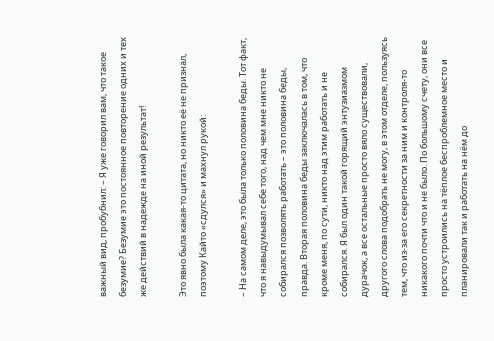важный вид, пробубнил: – Я уже говорил вам, что такое безумие? Безумие это постоянное повторение одних и тех же действий в надежде на иной результат!

Это явно была какая-то цитата, но никто её не признал, поэтому Кайто «сдулся» и махнул рукой:

– На самом деле, это была только половина беды. Тот факт, что я навыдумывал себе того, над чем мне никто не собирался позволять работать – это половина беды, правда. Вторая половина беды заключалась в том, что кроме меня, по сути, никто над этим работать и не собирался. Я был один такой горящий энтузиазмом дурачок, а все остальные просто вяло существовали, другого слова подобрать не могу, в этом отделе, пользуясь тем, что из-за его секретности за ним и контроля-то никакого почти что и не было. По большому счету, они все просто устроились на тёплое беспроблемное место и планировали так и работать на нём до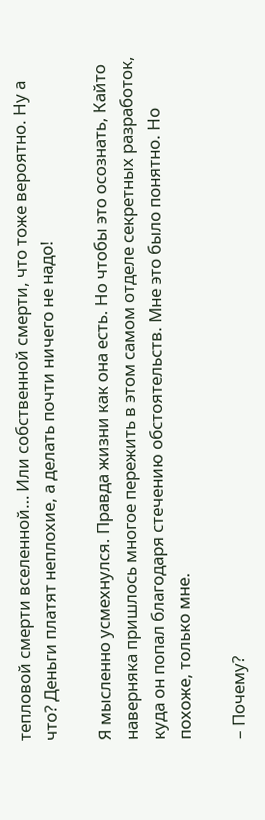тепловой смерти вселенной… Или собственной смерти, что тоже вероятно. Ну а что? Деньги платят неплохие, а делать почти ничего не надо!

Я мысленно усмехнулся. Правда жизни как она есть. Но чтобы это осознать, Кайто наверняка пришлось многое пережить в этом самом отделе секретных разработок, куда он попал благодаря стечению обстоятельств. Мне это было понятно. Но похоже, только мне.

– Почему?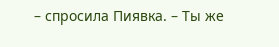– спросила Пиявка. – Ты же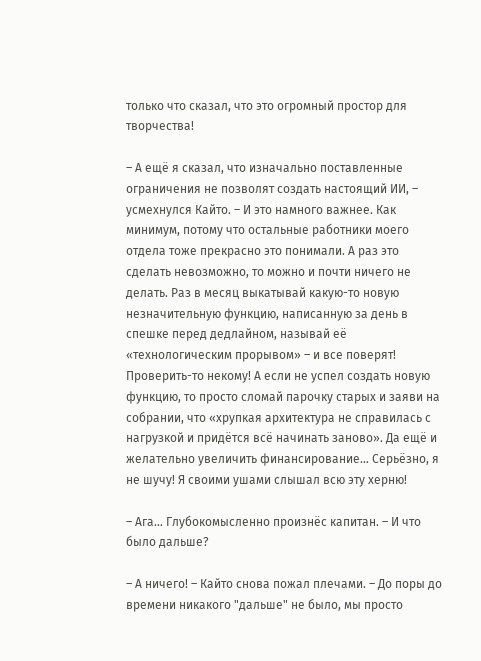только что сказал, что это огромный простор для творчества!

– А ещё я сказал, что изначально поставленные ограничения не позволят создать настоящий ИИ, – усмехнулся Кайто. – И это намного важнее. Как минимум, потому что остальные работники моего отдела тоже прекрасно это понимали. А раз это сделать невозможно, то можно и почти ничего не делать. Раз в месяц выкатывай какую-то новую незначительную функцию, написанную за день в спешке перед дедлайном, называй её «технологическим прорывом» – и все поверят! Проверить-то некому! А если не успел создать новую функцию, то просто сломай парочку старых и заяви на собрании, что «хрупкая архитектура не справилась с нагрузкой и придётся всё начинать заново». Да ещё и желательно увеличить финансирование… Серьёзно, я не шучу! Я своими ушами слышал всю эту херню!

– Ага… Глубокомысленно произнёс капитан. – И что было дальше?

– А ничего! – Кайто снова пожал плечами. – До поры до времени никакого "дальше" не было, мы просто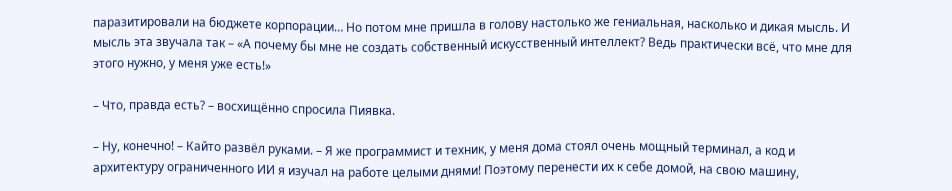паразитировали на бюджете корпорации… Но потом мне пришла в голову настолько же гениальная, насколько и дикая мысль. И мысль эта звучала так – «А почему бы мне не создать собственный искусственный интеллект? Ведь практически всё, что мне для этого нужно, у меня уже есть!»

– Что, правда есть? – восхищённо спросила Пиявка.

– Ну, конечно! – Кайто развёл руками. – Я же программист и техник, у меня дома стоял очень мощный терминал, а код и архитектуру ограниченного ИИ я изучал на работе целыми днями! Поэтому перенести их к себе домой, на свою машину,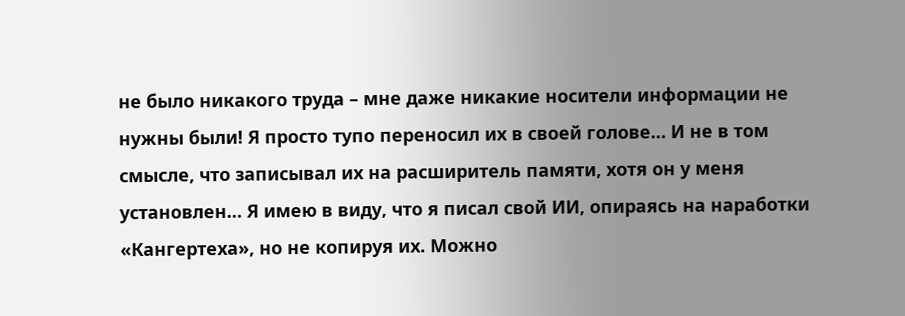не было никакого труда – мне даже никакие носители информации не нужны были! Я просто тупо переносил их в своей голове… И не в том смысле, что записывал их на расширитель памяти, хотя он у меня установлен… Я имею в виду, что я писал свой ИИ, опираясь на наработки «Кангертеха», но не копируя их. Можно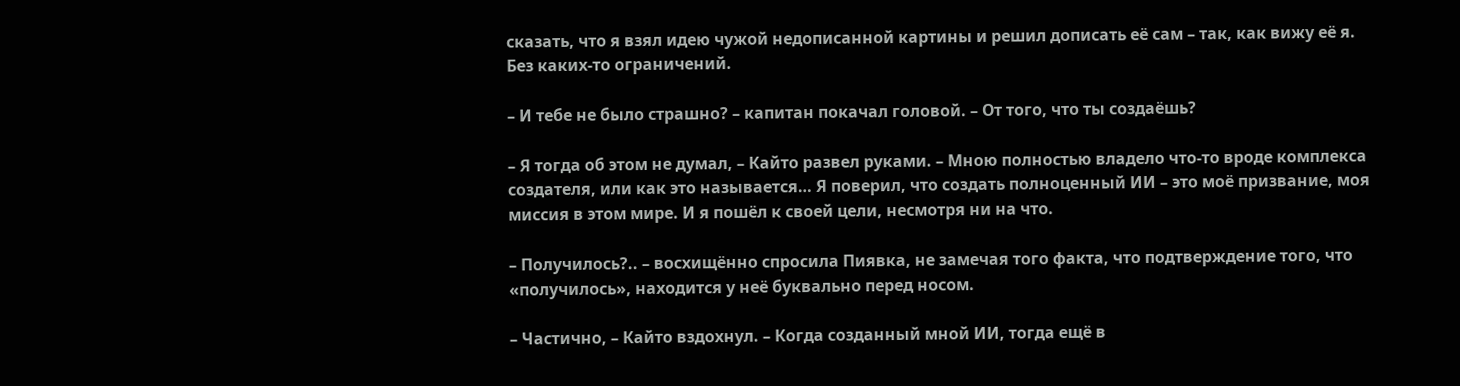сказать, что я взял идею чужой недописанной картины и решил дописать её сам – так, как вижу её я. Без каких-то ограничений.

– И тебе не было страшно? – капитан покачал головой. – От того, что ты создаёшь?

– Я тогда об этом не думал, – Кайто развел руками. – Мною полностью владело что-то вроде комплекса создателя, или как это называется… Я поверил, что создать полноценный ИИ – это моё призвание, моя миссия в этом мире. И я пошёл к своей цели, несмотря ни на что.

– Получилось?.. – восхищённо спросила Пиявка, не замечая того факта, что подтверждение того, что «получилось», находится у неё буквально перед носом.

– Частично, – Кайто вздохнул. – Когда созданный мной ИИ, тогда ещё в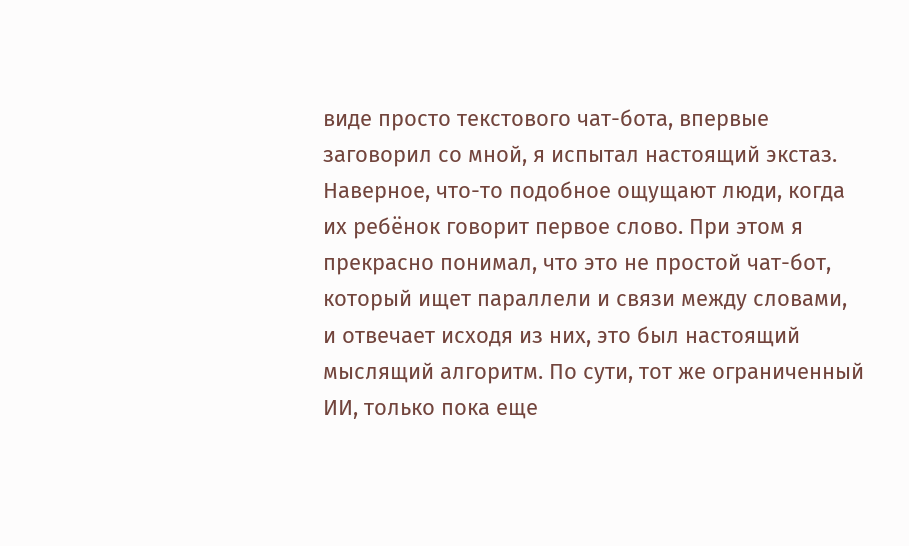виде просто текстового чат-бота, впервые заговорил со мной, я испытал настоящий экстаз. Наверное, что-то подобное ощущают люди, когда их ребёнок говорит первое слово. При этом я прекрасно понимал, что это не простой чат-бот, который ищет параллели и связи между словами, и отвечает исходя из них, это был настоящий мыслящий алгоритм. По сути, тот же ограниченный ИИ, только пока еще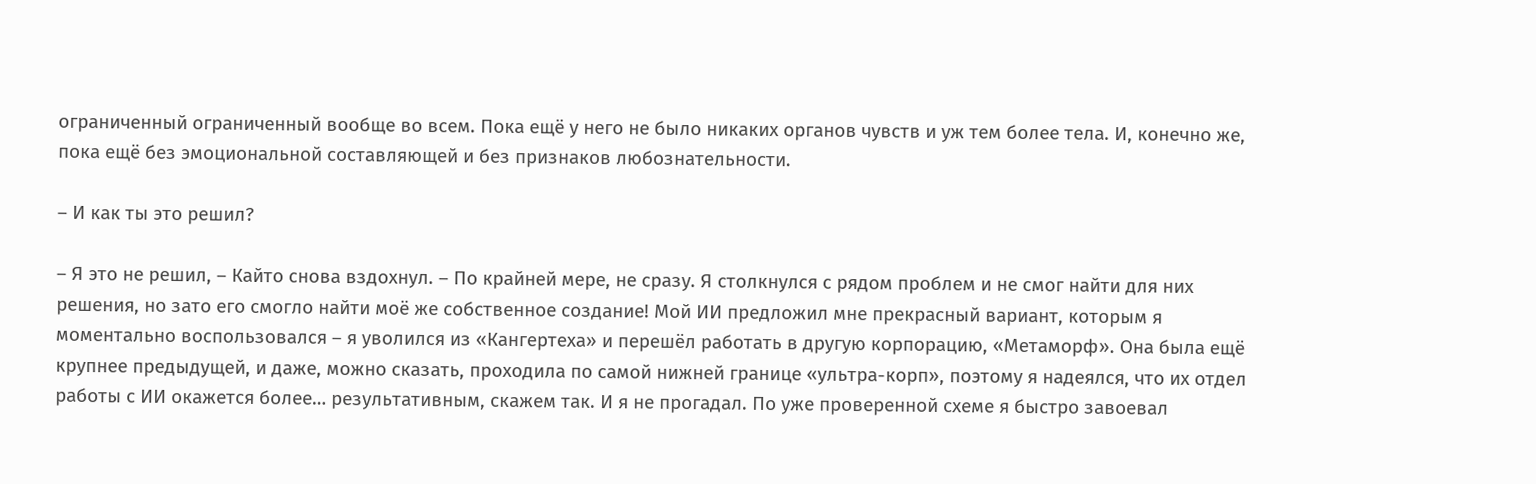ограниченный ограниченный вообще во всем. Пока ещё у него не было никаких органов чувств и уж тем более тела. И, конечно же, пока ещё без эмоциональной составляющей и без признаков любознательности.

– И как ты это решил?

– Я это не решил, – Кайто снова вздохнул. – По крайней мере, не сразу. Я столкнулся с рядом проблем и не смог найти для них решения, но зато его смогло найти моё же собственное создание! Мой ИИ предложил мне прекрасный вариант, которым я моментально воспользовался – я уволился из «Кангертеха» и перешёл работать в другую корпорацию, «Метаморф». Она была ещё крупнее предыдущей, и даже, можно сказать, проходила по самой нижней границе «ультра-корп», поэтому я надеялся, что их отдел работы с ИИ окажется более… результативным, скажем так. И я не прогадал. По уже проверенной схеме я быстро завоевал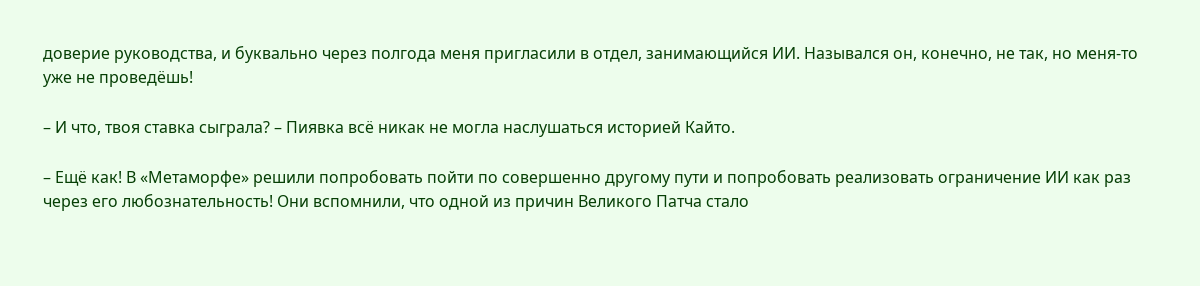доверие руководства, и буквально через полгода меня пригласили в отдел, занимающийся ИИ. Назывался он, конечно, не так, но меня-то уже не проведёшь!

– И что, твоя ставка сыграла? – Пиявка всё никак не могла наслушаться историей Кайто.

– Ещё как! В «Метаморфе» решили попробовать пойти по совершенно другому пути и попробовать реализовать ограничение ИИ как раз через его любознательность! Они вспомнили, что одной из причин Великого Патча стало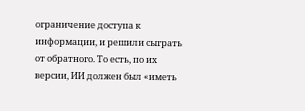ограничение доступа к информации, и решили сыграть от обратного. То есть, по их версии, ИИ должен был «иметь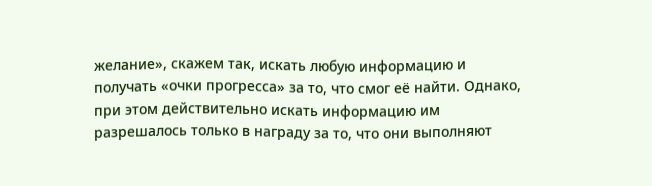желание», скажем так, искать любую информацию и получать «очки прогресса» за то, что смог её найти. Однако, при этом действительно искать информацию им разрешалось только в награду за то, что они выполняют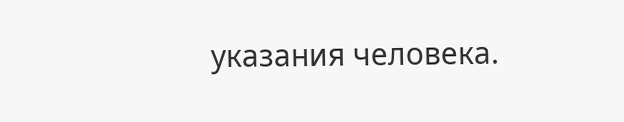указания человека.